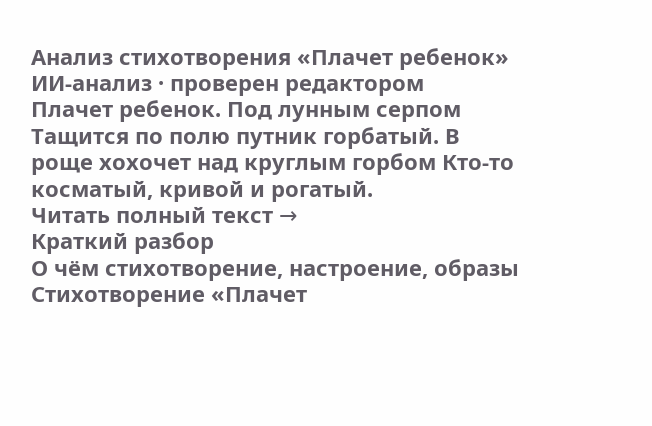Анализ стихотворения «Плачет ребенок»
ИИ-анализ · проверен редактором
Плачет ребенок. Под лунным серпом Тащится по полю путник горбатый. В роще хохочет над круглым горбом Кто-то косматый, кривой и рогатый.
Читать полный текст →
Краткий разбор
О чём стихотворение, настроение, образы
Стихотворение «Плачет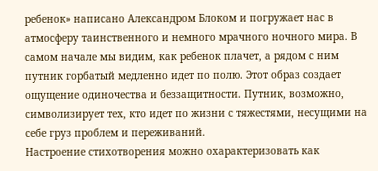ребенок» написано Александром Блоком и погружает нас в атмосферу таинственного и немного мрачного ночного мира. В самом начале мы видим, как ребенок плачет, а рядом с ним путник горбатый медленно идет по полю. Этот образ создает ощущение одиночества и беззащитности. Путник, возможно, символизирует тех, кто идет по жизни с тяжестями, несущими на себе груз проблем и переживаний.
Настроение стихотворения можно охарактеризовать как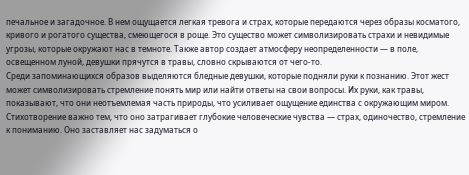печальное и загадочное. В нем ощущается легкая тревога и страх, которые передаются через образы косматого, кривого и рогатого существа, смеющегося в роще. Это существо может символизировать страхи и невидимые угрозы, которые окружают нас в темноте. Также автор создает атмосферу неопределенности — в поле, освещенном луной, девушки прячутся в травы, словно скрываются от чего-то.
Среди запоминающихся образов выделяются бледные девушки, которые подняли руки к познанию. Этот жест может символизировать стремление понять мир или найти ответы на свои вопросы. Их руки, как травы, показывают, что они неотъемлемая часть природы, что усиливает ощущение единства с окружающим миром.
Стихотворение важно тем, что оно затрагивает глубокие человеческие чувства — страх, одиночество, стремление к пониманию. Оно заставляет нас задуматься о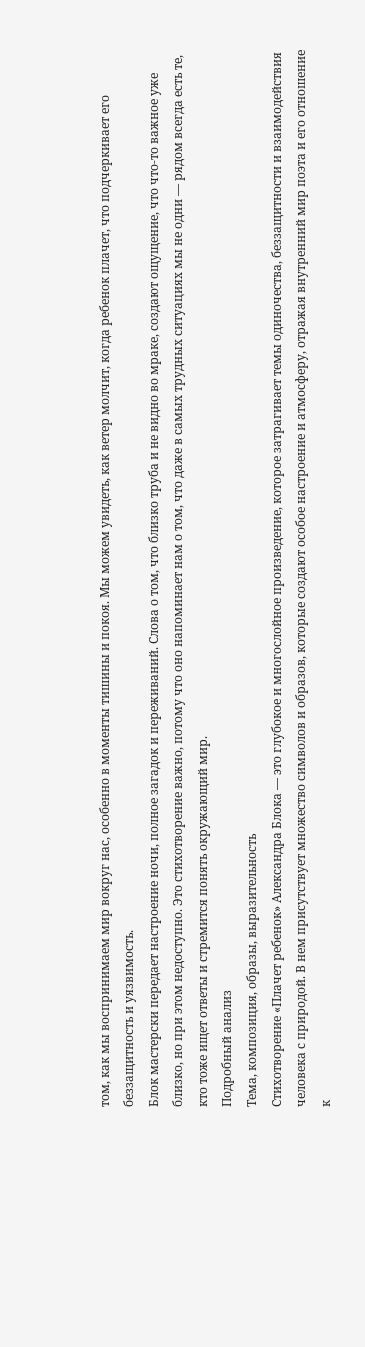том, как мы воспринимаем мир вокруг нас, особенно в моменты тишины и покоя. Мы можем увидеть, как ветер молчит, когда ребенок плачет, что подчеркивает его беззащитность и уязвимость.
Блок мастерски передает настроение ночи, полное загадок и переживаний. Слова о том, что близко труба и не видно во мраке, создают ощущение, что что-то важное уже близко, но при этом недоступно. Это стихотворение важно, потому что оно напоминает нам о том, что даже в самых трудных ситуациях мы не одни — рядом всегда есть те, кто тоже ищет ответы и стремится понять окружающий мир.
Подробный анализ
Тема, композиция, образы, выразительность
Стихотворение «Плачет ребенок» Александра Блока — это глубокое и многослойное произведение, которое затрагивает темы одиночества, беззащитности и взаимодействия человека с природой. В нем присутствует множество символов и образов, которые создают особое настроение и атмосферу, отражая внутренний мир поэта и его отношение к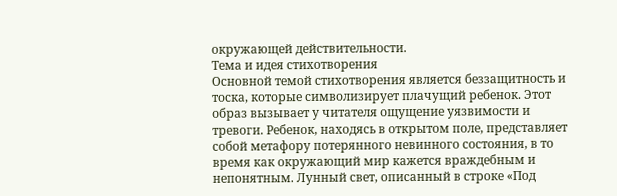окружающей действительности.
Тема и идея стихотворения
Основной темой стихотворения является беззащитность и тоска, которые символизирует плачущий ребенок. Этот образ вызывает у читателя ощущение уязвимости и тревоги. Ребенок, находясь в открытом поле, представляет собой метафору потерянного невинного состояния, в то время как окружающий мир кажется враждебным и непонятным. Лунный свет, описанный в строке «Под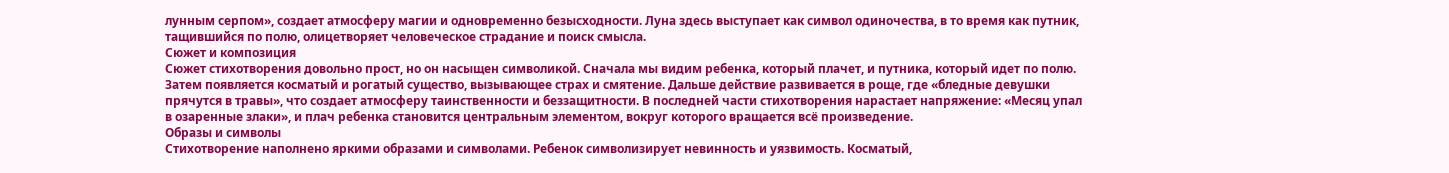лунным серпом», создает атмосферу магии и одновременно безысходности. Луна здесь выступает как символ одиночества, в то время как путник, тащившийся по полю, олицетворяет человеческое страдание и поиск смысла.
Сюжет и композиция
Сюжет стихотворения довольно прост, но он насыщен символикой. Сначала мы видим ребенка, который плачет, и путника, который идет по полю. Затем появляется косматый и рогатый существо, вызывающее страх и смятение. Дальше действие развивается в роще, где «бледные девушки прячутся в травы», что создает атмосферу таинственности и беззащитности. В последней части стихотворения нарастает напряжение: «Месяц упал в озаренные злаки», и плач ребенка становится центральным элементом, вокруг которого вращается всё произведение.
Образы и символы
Стихотворение наполнено яркими образами и символами. Ребенок символизирует невинность и уязвимость. Косматый,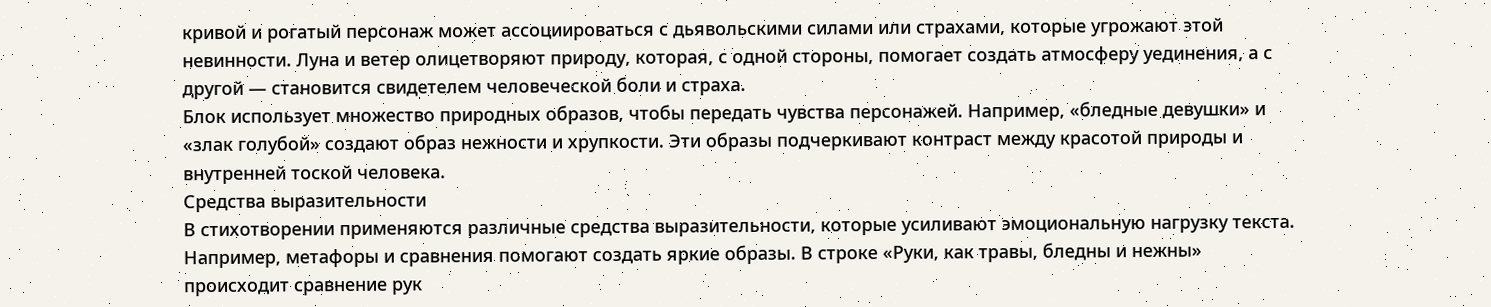кривой и рогатый персонаж может ассоциироваться с дьявольскими силами или страхами, которые угрожают этой невинности. Луна и ветер олицетворяют природу, которая, с одной стороны, помогает создать атмосферу уединения, а с другой — становится свидетелем человеческой боли и страха.
Блок использует множество природных образов, чтобы передать чувства персонажей. Например, «бледные девушки» и «злак голубой» создают образ нежности и хрупкости. Эти образы подчеркивают контраст между красотой природы и внутренней тоской человека.
Средства выразительности
В стихотворении применяются различные средства выразительности, которые усиливают эмоциональную нагрузку текста. Например, метафоры и сравнения помогают создать яркие образы. В строке «Руки, как травы, бледны и нежны» происходит сравнение рук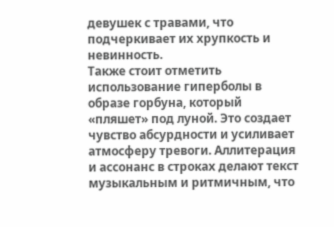девушек с травами, что подчеркивает их хрупкость и невинность.
Также стоит отметить использование гиперболы в образе горбуна, который «пляшет» под луной. Это создает чувство абсурдности и усиливает атмосферу тревоги. Аллитерация и ассонанс в строках делают текст музыкальным и ритмичным, что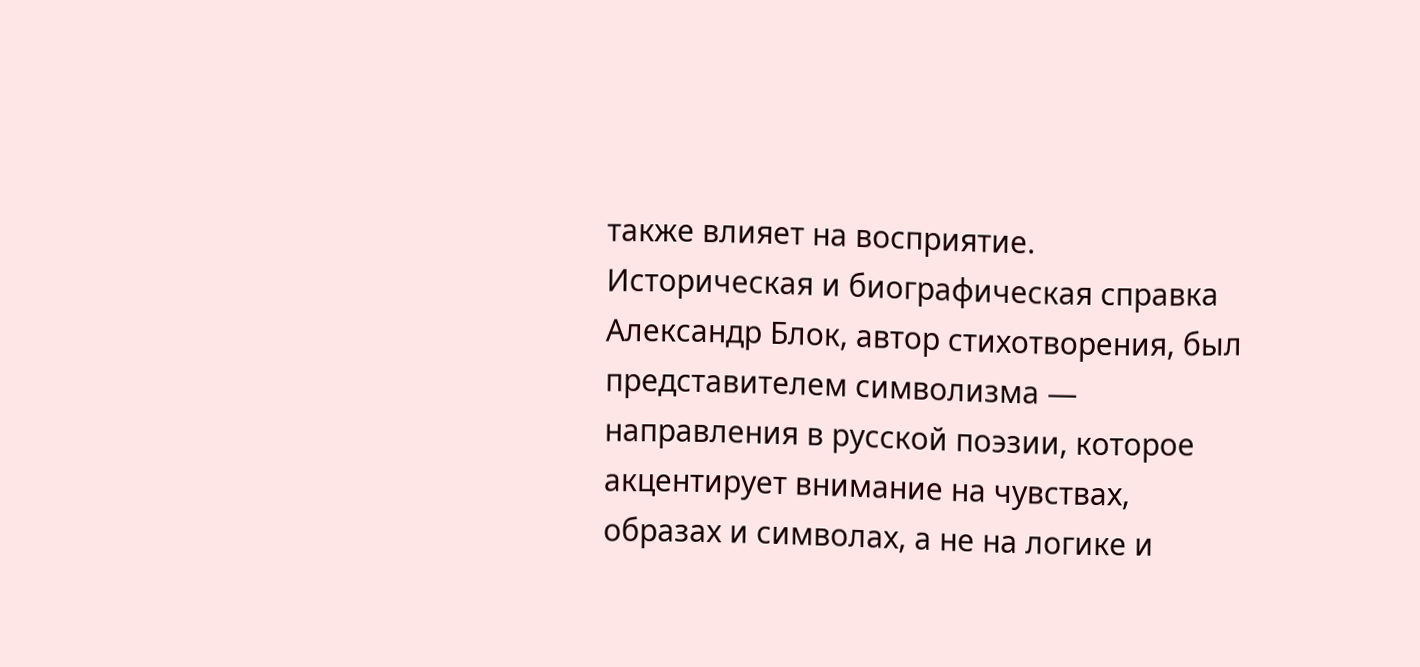также влияет на восприятие.
Историческая и биографическая справка
Александр Блок, автор стихотворения, был представителем символизма — направления в русской поэзии, которое акцентирует внимание на чувствах, образах и символах, а не на логике и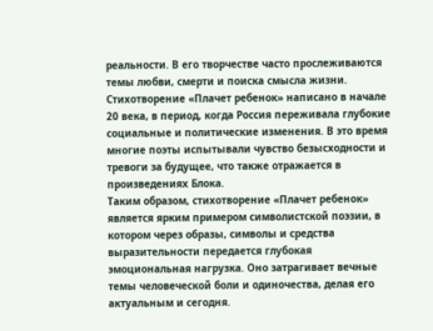реальности. В его творчестве часто прослеживаются темы любви, смерти и поиска смысла жизни. Стихотворение «Плачет ребенок» написано в начале 20 века, в период, когда Россия переживала глубокие социальные и политические изменения. В это время многие поэты испытывали чувство безысходности и тревоги за будущее, что также отражается в произведениях Блока.
Таким образом, стихотворение «Плачет ребенок» является ярким примером символистской поэзии, в котором через образы, символы и средства выразительности передается глубокая эмоциональная нагрузка. Оно затрагивает вечные темы человеческой боли и одиночества, делая его актуальным и сегодня.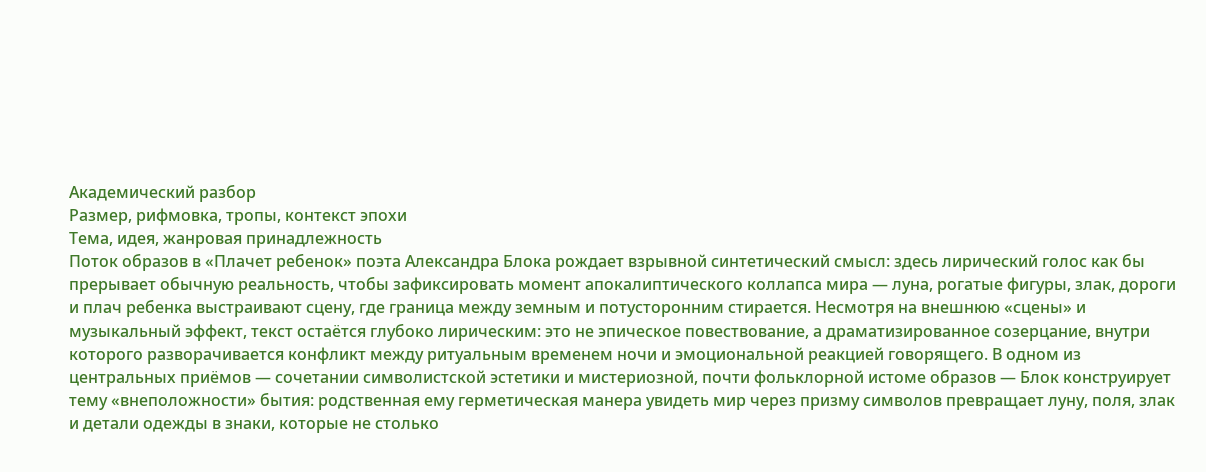Академический разбор
Размер, рифмовка, тропы, контекст эпохи
Тема, идея, жанровая принадлежность
Поток образов в «Плачет ребенок» поэта Александра Блока рождает взрывной синтетический смысл: здесь лирический голос как бы прерывает обычную реальность, чтобы зафиксировать момент апокалиптического коллапса мира — луна, рогатые фигуры, злак, дороги и плач ребенка выстраивают сцену, где граница между земным и потусторонним стирается. Несмотря на внешнюю «сцены» и музыкальный эффект, текст остаётся глубоко лирическим: это не эпическое повествование, а драматизированное созерцание, внутри которого разворачивается конфликт между ритуальным временем ночи и эмоциональной реакцией говорящего. В одном из центральных приёмов — сочетании символистской эстетики и мистериозной, почти фольклорной истоме образов — Блок конструирует тему «внеположности» бытия: родственная ему герметическая манера увидеть мир через призму символов превращает луну, поля, злак и детали одежды в знаки, которые не столько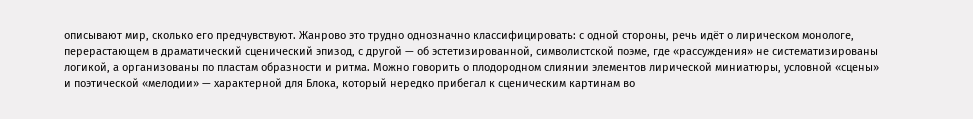описывают мир, сколько его предчувствуют. Жанрово это трудно однозначно классифицировать: с одной стороны, речь идёт о лирическом монологе, перерастающем в драматический сценический эпизод, с другой — об эстетизированной, символистской поэме, где «рассуждения» не систематизированы логикой, а организованы по пластам образности и ритма. Можно говорить о плодородном слиянии элементов лирической миниатюры, условной «сцены» и поэтической «мелодии» — характерной для Блока, который нередко прибегал к сценическим картинам во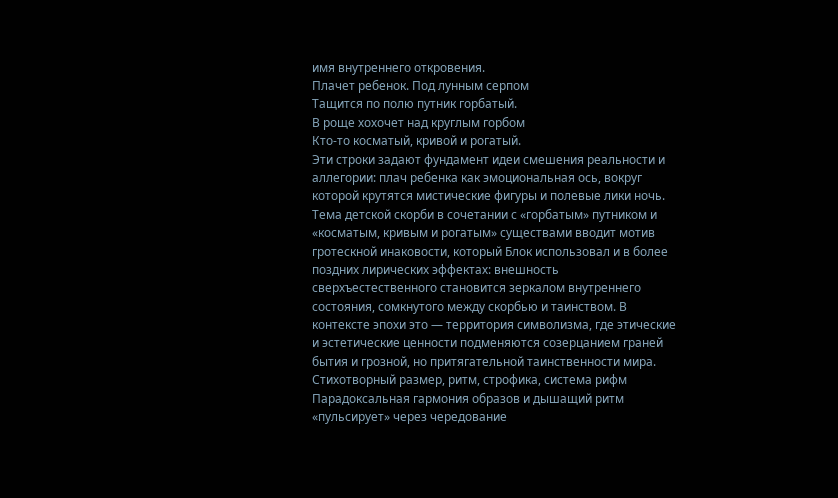имя внутреннего откровения.
Плачет ребенок. Под лунным серпом
Тащится по полю путник горбатый.
В роще хохочет над круглым горбом
Кто-то косматый, кривой и рогатый.
Эти строки задают фундамент идеи смешения реальности и аллегории: плач ребенка как эмоциональная ось, вокруг которой крутятся мистические фигуры и полевые лики ночь. Тема детской скорби в сочетании с «горбатым» путником и «косматым, кривым и рогатым» существами вводит мотив гротескной инаковости, который Блок использовал и в более поздних лирических эффектах: внешность сверхъестественного становится зеркалом внутреннего состояния, сомкнутого между скорбью и таинством. В контексте эпохи это — территория символизма, где этические и эстетические ценности подменяются созерцанием граней бытия и грозной, но притягательной таинственности мира.
Стихотворный размер, ритм, строфика, система рифм
Парадоксальная гармония образов и дышащий ритм «пульсирует» через чередование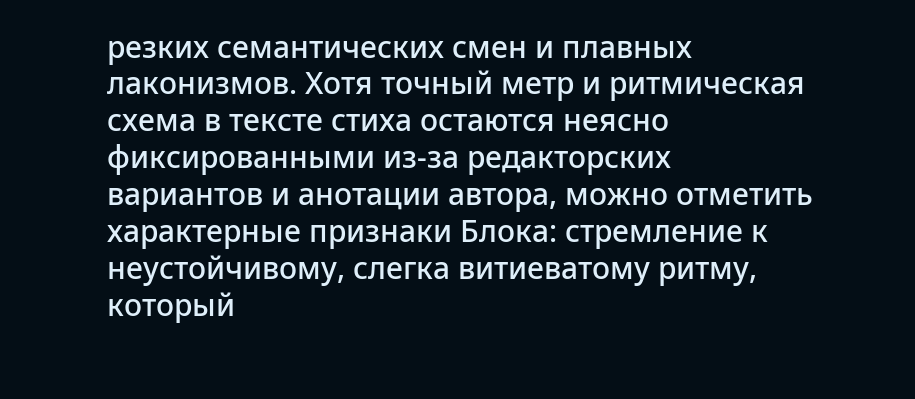резких семантических смен и плавных лаконизмов. Хотя точный метр и ритмическая схема в тексте стиха остаются неясно фиксированными из-за редакторских вариантов и анотации автора, можно отметить характерные признаки Блока: стремление к неустойчивому, слегка витиеватому ритму, который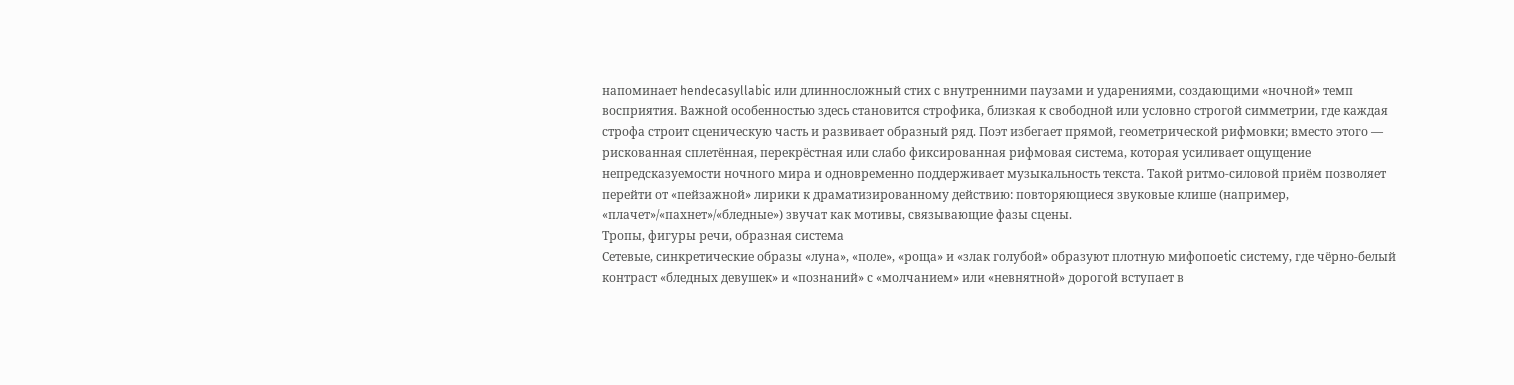напоминает hendecasyllabic или длинносложный стих с внутренними паузами и ударениями, создающими «ночной» темп восприятия. Важной особенностью здесь становится строфика, близкая к свободной или условно строгой симметрии, где каждая строфа строит сценическую часть и развивает образный ряд. Поэт избегает прямой, геометрической рифмовки; вместо этого — рискованная сплетённая, перекрёстная или слабо фиксированная рифмовая система, которая усиливает ощущение непредсказуемости ночного мира и одновременно поддерживает музыкальность текста. Такой ритмо-силовой приём позволяет перейти от «пейзажной» лирики к драматизированному действию: повторяющиеся звуковые клише (например, «плачет»/«пахнет»/«бледные») звучат как мотивы, связывающие фазы сцены.
Тропы, фигуры речи, образная система
Сетевые, синкретические образы «луна», «поле», «роща» и «злак голубой» образуют плотную мифопоetic систему, где чёрно-белый контраст «бледных девушек» и «познаний» с «молчанием» или «невнятной» дорогой вступает в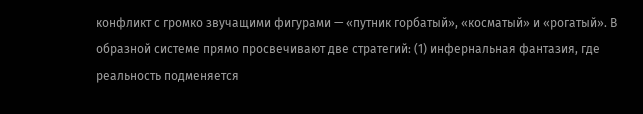конфликт с громко звучащими фигурами — «путник горбатый», «косматый» и «рогатый». В образной системе прямо просвечивают две стратегий: (1) инфернальная фантазия, где реальность подменяется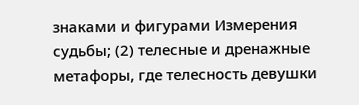знаками и фигурами Измерения судьбы; (2) телесные и дренажные метафоры, где телесность девушки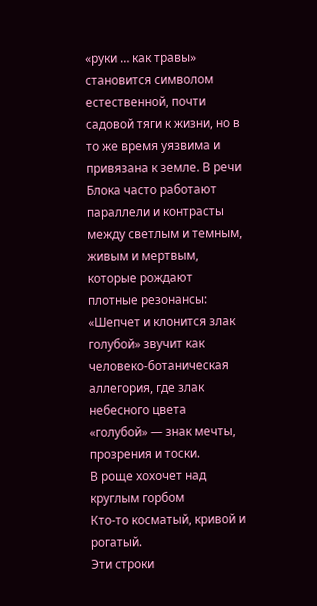«руки … как травы» становится символом естественной, почти садовой тяги к жизни, но в то же время уязвима и привязана к земле. В речи Блока часто работают параллели и контрасты между светлым и темным, живым и мертвым, которые рождают плотные резонансы: «Шепчет и клонится злак голубой» звучит как человеко-ботаническая аллегория, где злак небесного цвета «голубой» — знак мечты, прозрения и тоски.
В роще хохочет над круглым горбом
Кто-то косматый, кривой и рогатый.
Эти строки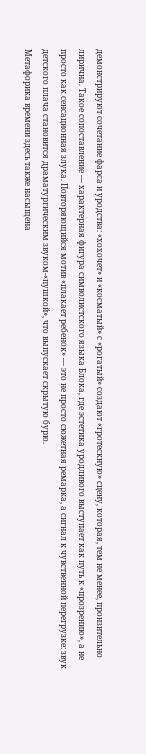демонстрируют сочетание фарса и уродства: «хохочет» и «косматый» с «рогатый» создают «гротескную» сцену, которая, тем не менее, пронзительно лирична. Такое сопоставление — характерная фигура символистского языка Блока, где эстетика уродливого выступает как путь к «прозрению», а не просто как сенсационная злука. Повторяющийся мотив «плакaет ребенок» — это не просто сюжетная ремарка, а сигнал к чувственной перегрузке: звук детского плача становится драматургическим звуком-«пушкой», что выпускает скрытую бурю.
Метафорика времени здесь также насыщена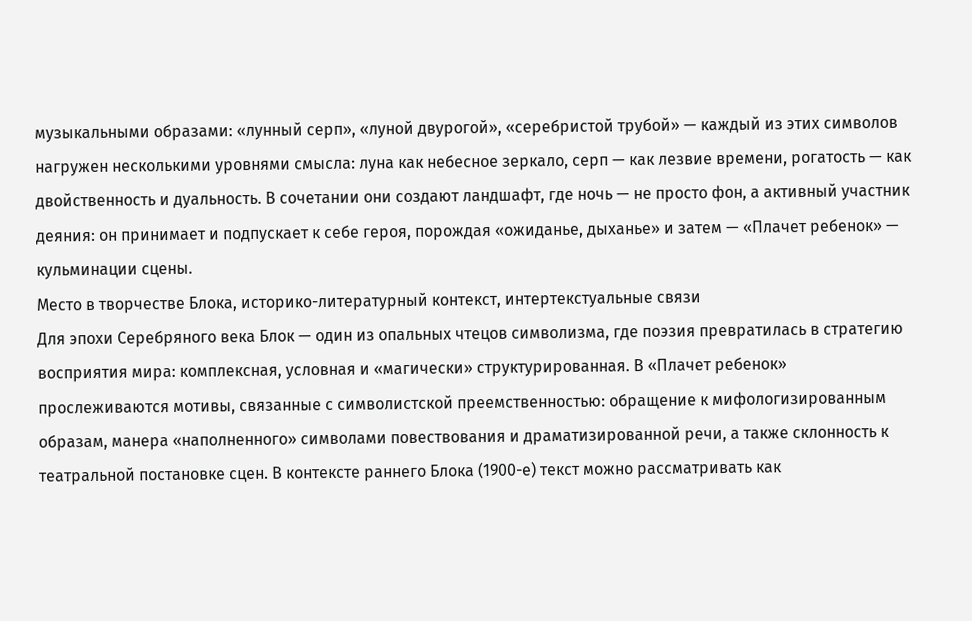музыкальными образами: «лунный серп», «луной двурогой», «серебристой трубой» — каждый из этих символов нагружен несколькими уровнями смысла: луна как небесное зеркало, серп — как лезвие времени, рогатость — как двойственность и дуальность. В сочетании они создают ландшафт, где ночь — не просто фон, а активный участник деяния: он принимает и подпускает к себе героя, порождая «ожиданье, дыханье» и затем — «Плачет ребенок» — кульминации сцены.
Место в творчестве Блока, историко-литературный контекст, интертекстуальные связи
Для эпохи Серебряного века Блок — один из опальных чтецов символизма, где поэзия превратилась в стратегию восприятия мира: комплексная, условная и «магически» структурированная. В «Плачет ребенок» прослеживаются мотивы, связанные с символистской преемственностью: обращение к мифологизированным образам, манера «наполненного» символами повествования и драматизированной речи, а также склонность к театральной постановке сцен. В контексте раннего Блока (1900-е) текст можно рассматривать как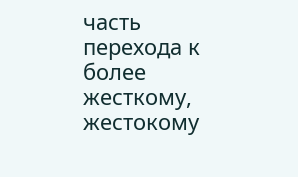часть перехода к более жесткому, жестокому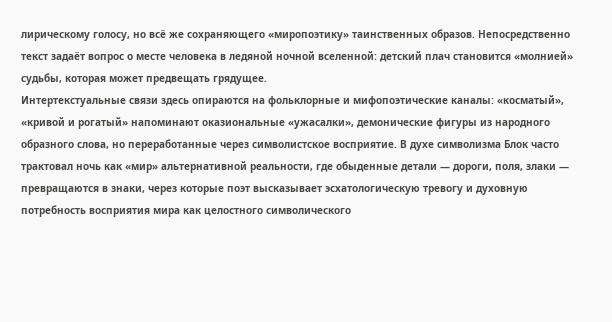лирическому голосу, но всё же сохраняющего «миропоэтику» таинственных образов. Непосредственно текст задаёт вопрос о месте человека в ледяной ночной вселенной: детский плач становится «молнией» судьбы, которая может предвещать грядущее.
Интертекстуальные связи здесь опираются на фольклорные и мифопоэтические каналы: «косматый», «кривой и рогатый» напоминают оказиональные «ужасалки», демонические фигуры из народного образного слова, но переработанные через символистское восприятие. В духе символизма Блок часто трактовал ночь как «мир» альтернативной реальности, где обыденные детали — дороги, поля, злаки — превращаются в знаки, через которые поэт высказывает эсхатологическую тревогу и духовную потребность восприятия мира как целостного символического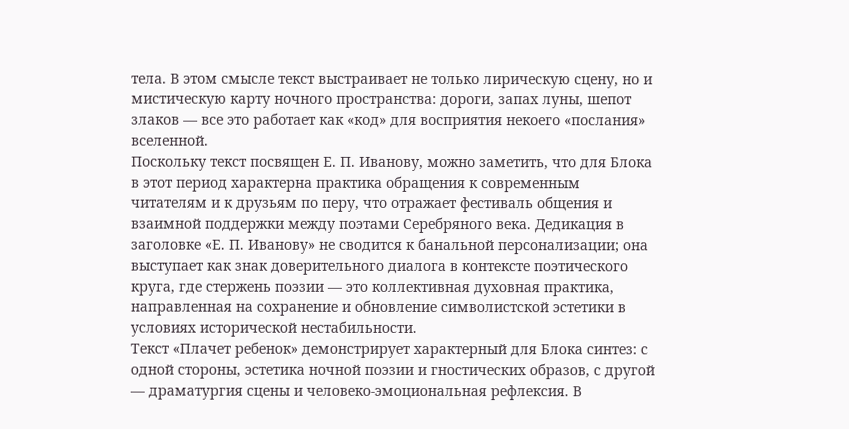тела. В этом смысле текст выстраивает не только лирическую сцену, но и мистическую карту ночного пространства: дороги, запах луны, шепот злаков — все это работает как «код» для восприятия некоего «послания» вселенной.
Поскольку текст посвящен Е. П. Иванову, можно заметить, что для Блока в этот период характерна практика обращения к современным читателям и к друзьям по перу, что отражает фестиваль общения и взаимной поддержки между поэтами Серебряного века. Дедикация в заголовке «Е. П. Иванову» не сводится к банальной персонализации; она выступает как знак доверительного диалога в контексте поэтического круга, где стержень поэзии — это коллективная духовная практика, направленная на сохранение и обновление символистской эстетики в условиях исторической нестабильности.
Текст «Плачет ребенок» демонстрирует характерный для Блока синтез: с одной стороны, эстетика ночной поэзии и гностических образов, с другой — драматургия сцены и человеко-эмоциональная рефлексия. В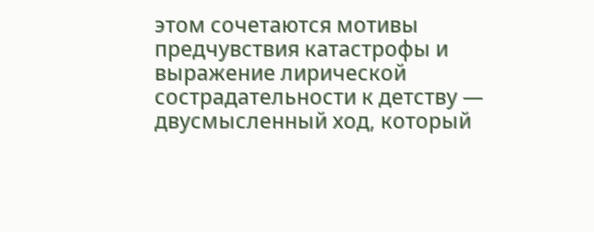этом сочетаются мотивы предчувствия катастрофы и выражение лирической сострадательности к детству — двусмысленный ход, который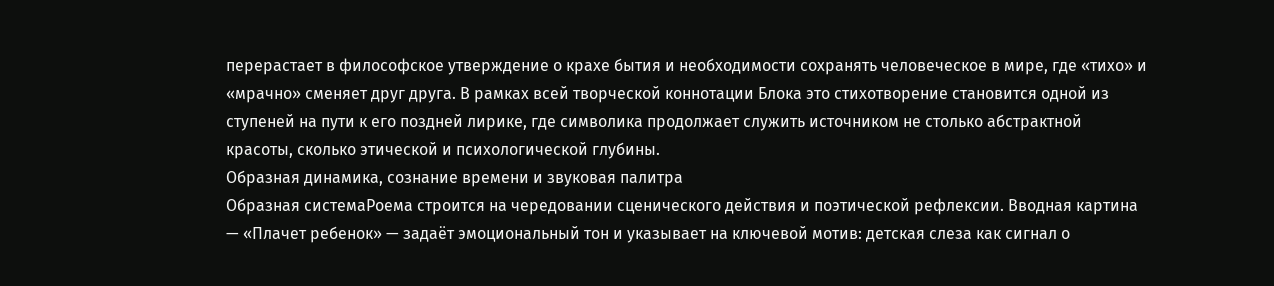перерастает в философское утверждение о крахе бытия и необходимости сохранять человеческое в мире, где «тихо» и «мрачно» сменяет друг друга. В рамках всей творческой коннотации Блока это стихотворение становится одной из ступеней на пути к его поздней лирике, где символика продолжает служить источником не столько абстрактной красоты, сколько этической и психологической глубины.
Образная динамика, сознание времени и звуковая палитра
Образная системаPoема строится на чередовании сценического действия и поэтической рефлексии. Вводная картина — «Плачет ребенок» — задаёт эмоциональный тон и указывает на ключевой мотив: детская слеза как сигнал о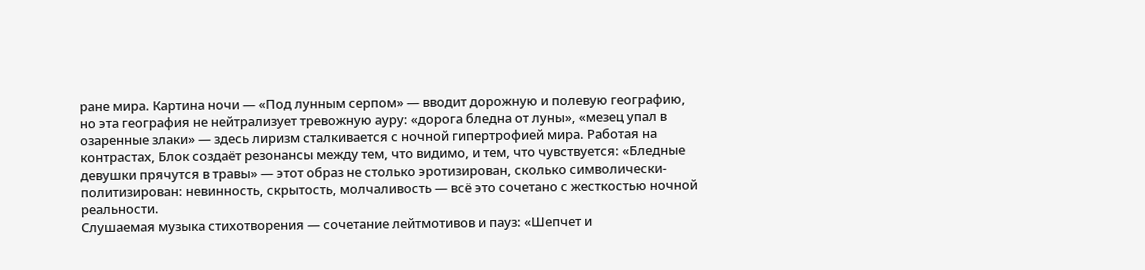ране мира. Картина ночи — «Под лунным серпом» — вводит дорожную и полевую географию, но эта география не нейтрализует тревожную ауру: «дорога бледна от луны», «мезец упал в озаренные злаки» — здесь лиризм сталкивается с ночной гипертрофией мира. Работая на контрастах, Блок создаёт резонансы между тем, что видимо, и тем, что чувствуется: «Бледные девушки прячутся в травы» — этот образ не столько эротизирован, сколько символически-политизирован: невинность, скрытость, молчаливость — всё это сочетано с жесткостью ночной реальности.
Слушаемая музыка стихотворения — сочетание лейтмотивов и пауз: «Шепчет и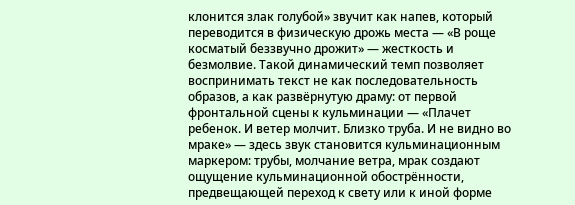клонится злак голубой» звучит как напев, который переводится в физическую дрожь места — «В роще косматый беззвучно дрожит» — жесткость и безмолвие. Такой динамический темп позволяет воспринимать текст не как последовательность образов, а как развёрнутую драму: от первой фронтальной сцены к кульминации — «Плачет ребенок. И ветер молчит. Близко труба. И не видно во мраке» — здесь звук становится кульминационным маркером: трубы, молчание ветра, мрак создают ощущение кульминационной обострённости, предвещающей переход к свету или к иной форме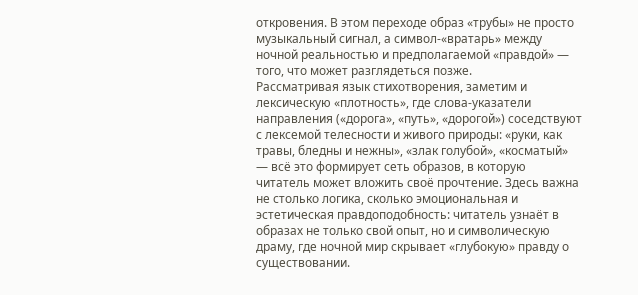откровения. В этом переходе образ «трубы» не просто музыкальный сигнал, а символ-«вратарь» между ночной реальностью и предполагаемой «правдой» — того, что может разглядеться позже.
Рассматривая язык стихотворения, заметим и лексическую «плотность», где слова-указатели направления («дорога», «путь», «дорогой») соседствуют с лексемой телесности и живого природы: «руки, как травы, бледны и нежны», «злак голубой», «косматый» — всё это формирует сеть образов, в которую читатель может вложить своё прочтение. Здесь важна не столько логика, сколько эмоциональная и эстетическая правдоподобность: читатель узнаёт в образах не только свой опыт, но и символическую драму, где ночной мир скрывает «глубокую» правду о существовании.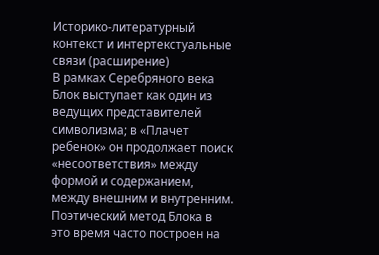Историко-литературный контекст и интертекстуальные связи (расширение)
В рамках Серебряного века Блок выступает как один из ведущих представителей символизма; в «Плачет ребенок» он продолжает поиск «несоответствия» между формой и содержанием, между внешним и внутренним. Поэтический метод Блока в это время часто построен на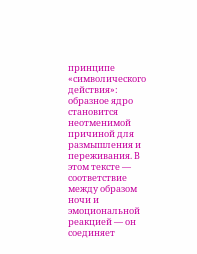принципе «символического действия»: образное ядро становится неотменимой причиной для размышления и переживания. В этом тексте — соответствие между образом ночи и эмоциональной реакцией — он соединяет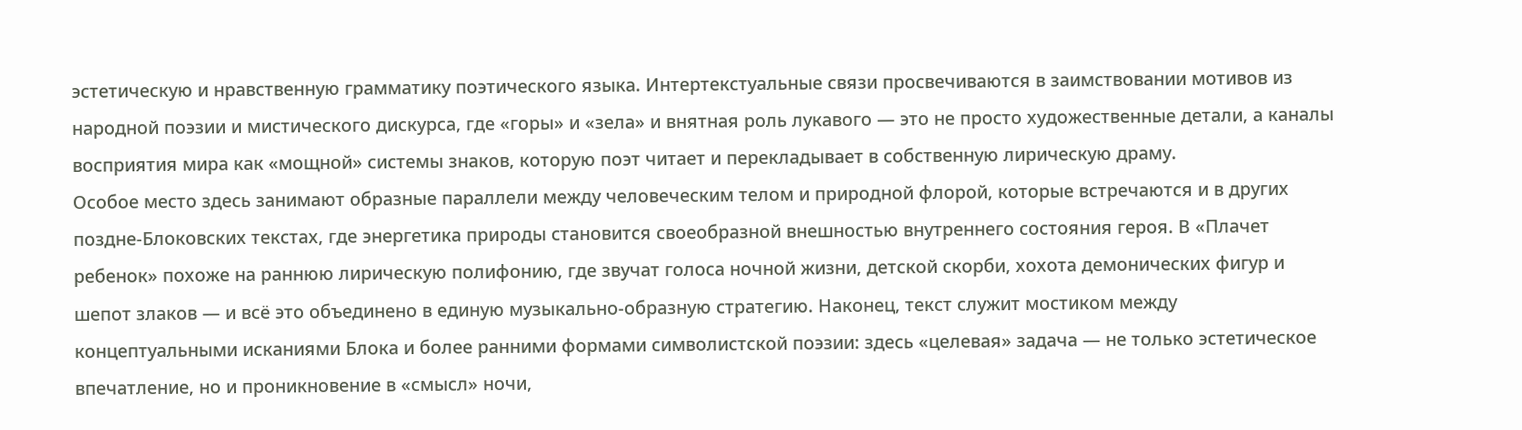эстетическую и нравственную грамматику поэтического языка. Интертекстуальные связи просвечиваются в заимствовании мотивов из народной поэзии и мистического дискурса, где «горы» и «зела» и внятная роль лукавого — это не просто художественные детали, а каналы восприятия мира как «мощной» системы знаков, которую поэт читает и перекладывает в собственную лирическую драму.
Особое место здесь занимают образные параллели между человеческим телом и природной флорой, которые встречаются и в других поздне-Блоковских текстах, где энергетика природы становится своеобразной внешностью внутреннего состояния героя. В «Плачет ребенок» похоже на раннюю лирическую полифонию, где звучат голоса ночной жизни, детской скорби, хохота демонических фигур и шепот злаков — и всё это объединено в единую музыкально-образную стратегию. Наконец, текст служит мостиком между концептуальными исканиями Блока и более ранними формами символистской поэзии: здесь «целевая» задача — не только эстетическое впечатление, но и проникновение в «смысл» ночи,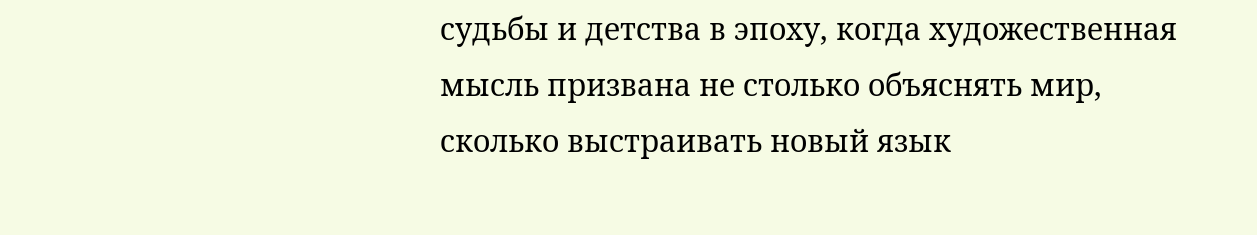судьбы и детства в эпоху, когда художественная мысль призвана не столько объяснять мир, сколько выстраивать новый язык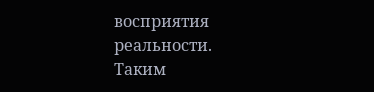восприятия реальности.
Таким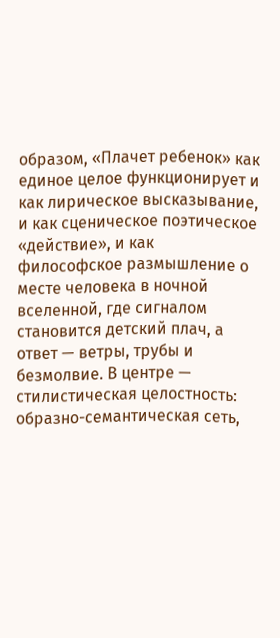образом, «Плачет ребенок» как единое целое функционирует и как лирическое высказывание, и как сценическое поэтическое «действие», и как философское размышление о месте человека в ночной вселенной, где сигналом становится детский плач, а ответ — ветры, трубы и безмолвие. В центре — стилистическая целостность: образно-семантическая сеть,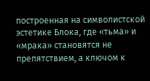построенная на символистской эстетике Блока, где «тьма» и «мрака» становятся не препятствием, а ключом к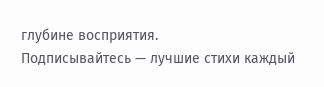глубине восприятия.
Подписывайтесь — лучшие стихи каждый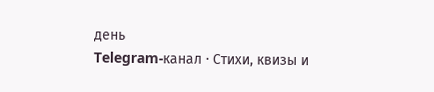день
Telegram-канал · Стихи, квизы и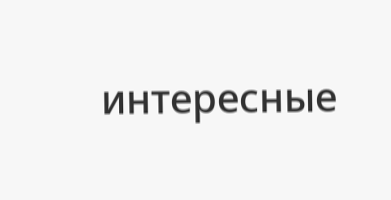интересные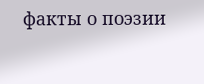факты о поэзии